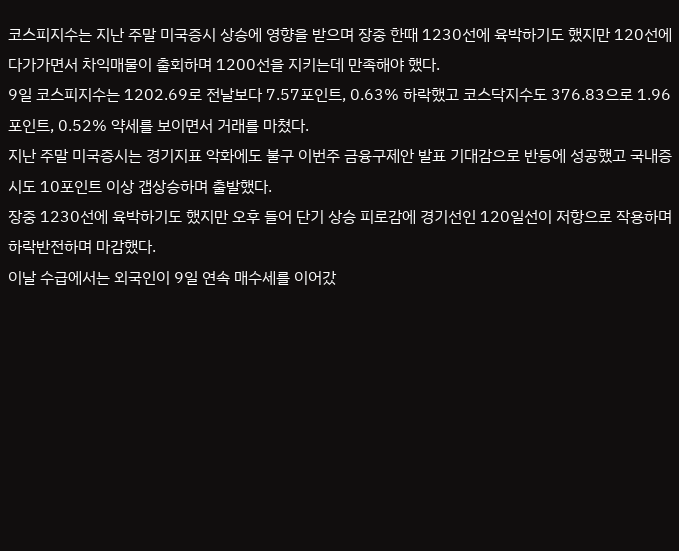코스피지수는 지난 주말 미국증시 상승에 영향을 받으며 장중 한때 1230선에 육박하기도 했지만 120선에 다가가면서 차익매물이 출회하며 1200선을 지키는데 만족해야 했다.
9일 코스피지수는 1202.69로 전날보다 7.57포인트, 0.63% 하락했고 코스닥지수도 376.83으로 1.96포인트, 0.52% 약세를 보이면서 거래를 마쳤다.
지난 주말 미국증시는 경기지표 악화에도 불구 이번주 금융구제안 발표 기대감으로 반등에 성공했고 국내증시도 10포인트 이상 갭상승하며 출발했다.
장중 1230선에 육박하기도 했지만 오후 들어 단기 상승 피로감에 경기선인 120일선이 저항으로 작용하며 하락반전하며 마감했다.
이날 수급에서는 외국인이 9일 연속 매수세를 이어갔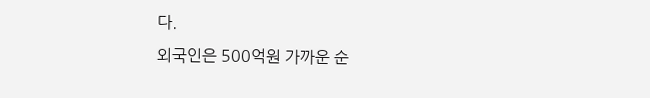다.
외국인은 500억원 가까운 순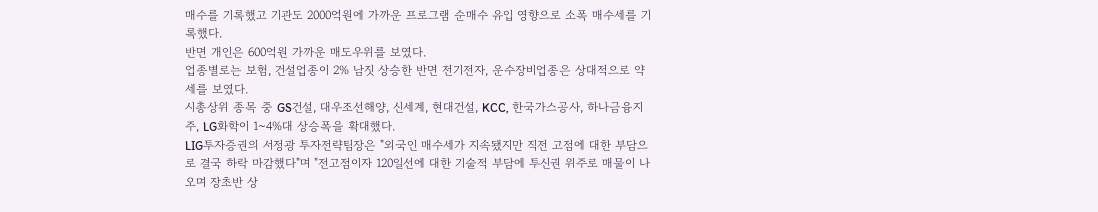매수를 기록했고 기관도 2000억원에 가까운 프로그램 순매수 유입 영향으로 소폭 매수세를 기록했다.
반면 개인은 600억원 가까운 매도우위를 보였다.
업종별로는 보험, 건설업종이 2% 남짓 상승한 반면 전기전자, 운수장비업종은 상대적으로 약세를 보였다.
시총상위 종목 중 GS건설, 대우조선해양, 신세계, 현대건설, KCC, 한국가스공사, 하나금융지주, LG화학이 1~4%대 상승폭을 확대했다.
LIG투자증권의 서정광 투자전략팀장은 "외국인 매수세가 지속됐지만 직전 고점에 대한 부담으로 결국 하락 마감했다"며 "전고점이자 120일선에 대한 기술적 부담에 투신권 위주로 매물이 나오며 장초반 상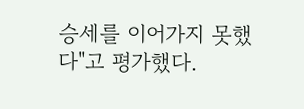승세를 이어가지 못했다"고 평가했다.